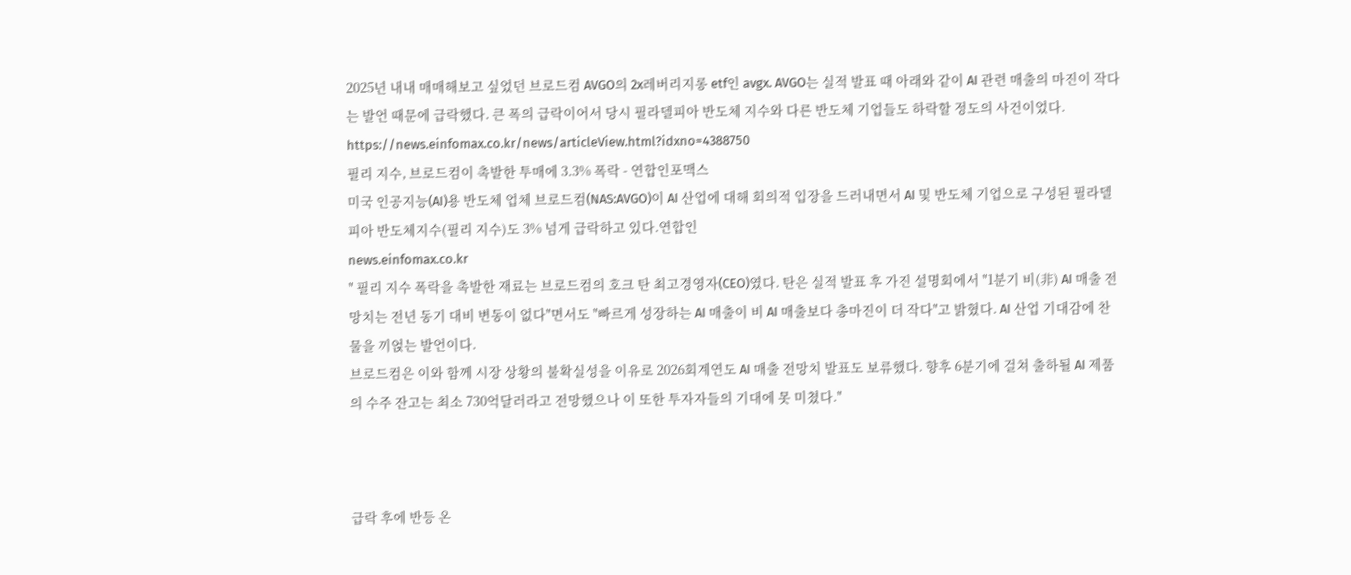2025년 내내 매매해보고 싶었던 브로드컴 AVGO의 2x레버리지롱 etf인 avgx. AVGO는 실적 발표 때 아래와 같이 AI 관련 매출의 마진이 작다는 발언 때문에 급락했다. 큰 폭의 급락이어서 당시 필라델피아 반도체 지수와 다른 반도체 기업들도 하락할 정도의 사건이었다.
https://news.einfomax.co.kr/news/articleView.html?idxno=4388750
필리 지수, 브로드컴이 촉발한 투매에 3.3% 폭락 - 연합인포맥스
미국 인공지능(AI)용 반도체 업체 브로드컴(NAS:AVGO)이 AI 산업에 대해 회의적 입장을 드러내면서 AI 및 반도체 기업으로 구성된 필라델피아 반도체지수(필리 지수)도 3% 넘게 급락하고 있다.연합인
news.einfomax.co.kr
" 필리 지수 폭락을 촉발한 재료는 브로드컴의 호크 탄 최고경영자(CEO)였다. 탄은 실적 발표 후 가진 설명회에서 "1분기 비(非) AI 매출 전망치는 전년 동기 대비 변동이 없다"면서도 "빠르게 성장하는 AI 매출이 비 AI 매출보다 총마진이 더 작다"고 밝혔다. AI 산업 기대감에 찬물을 끼얹는 발언이다.
브로드컴은 이와 함께 시장 상황의 불확실성을 이유로 2026회계연도 AI 매출 전망치 발표도 보류했다. 향후 6분기에 걸쳐 출하될 AI 제품의 수주 잔고는 최소 730억달러라고 전망했으나 이 또한 투자자들의 기대에 못 미쳤다."



급락 후에 반등 온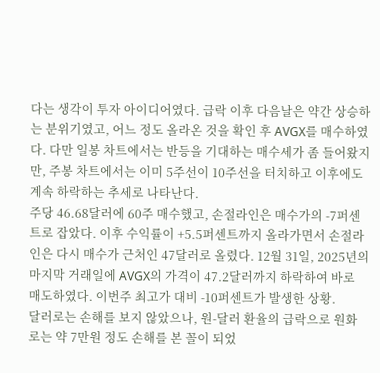다는 생각이 투자 아이디어였다. 급락 이후 다음날은 약간 상승하는 분위기였고, 어느 정도 올라온 것을 확인 후 AVGX를 매수하였다. 다만 일봉 차트에서는 반등을 기대하는 매수세가 좀 들어왔지만, 주봉 차트에서는 이미 5주선이 10주선을 터치하고 이후에도 계속 하락하는 추세로 나타난다.
주당 46.68달러에 60주 매수했고, 손절라인은 매수가의 -7퍼센트로 잡았다. 이후 수익률이 +5.5퍼센트까지 올라가면서 손절라인은 다시 매수가 근처인 47달러로 올렸다. 12월 31일, 2025년의 마지막 거래일에 AVGX의 가격이 47.2달러까지 하락하여 바로 매도하였다. 이번주 최고가 대비 -10퍼센트가 발생한 상황.
달러로는 손해를 보지 않았으나, 원-달러 환율의 급락으로 원화로는 약 7만원 정도 손해를 본 꼴이 되었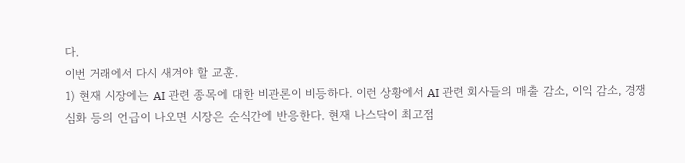다.
이번 거래에서 다시 새겨야 할 교훈.
1) 현재 시장에는 AI 관련 종목에 대한 비관론이 비등하다. 이런 상황에서 AI 관련 회사들의 매출 감소, 이익 감소, 경쟁 심화 등의 언급이 나오면 시장은 순식간에 반응한다. 현재 나스닥이 최고점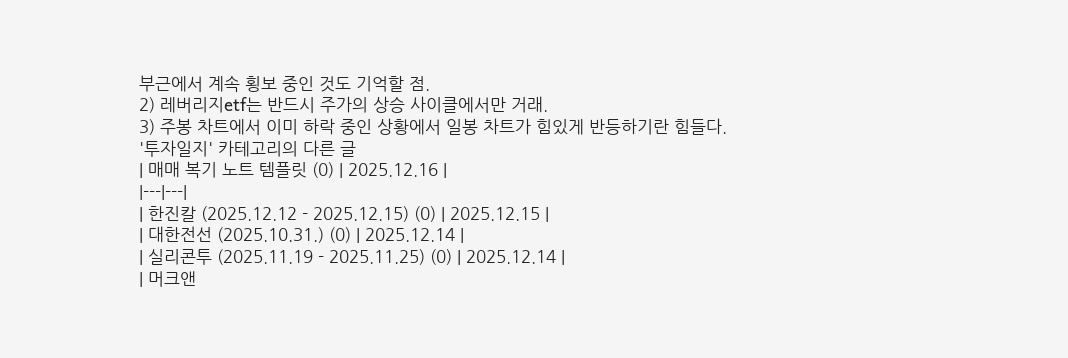부근에서 계속 횡보 중인 것도 기억할 점.
2) 레버리지etf는 반드시 주가의 상승 사이클에서만 거래.
3) 주봉 차트에서 이미 하락 중인 상황에서 일봉 차트가 힘있게 반등하기란 힘들다.
'투자일지' 카테고리의 다른 글
| 매매 복기 노트 템플릿 (0) | 2025.12.16 |
|---|---|
| 한진칼 (2025.12.12 - 2025.12.15) (0) | 2025.12.15 |
| 대한전선 (2025.10.31.) (0) | 2025.12.14 |
| 실리콘투 (2025.11.19 - 2025.11.25) (0) | 2025.12.14 |
| 머크앤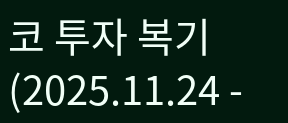코 투자 복기 (2025.11.24 -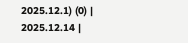2025.12.1) (0) | 2025.12.14 |